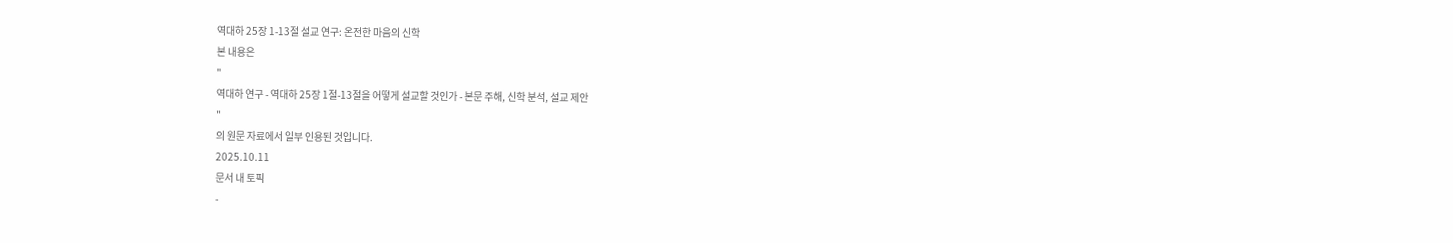역대하 25장 1-13절 설교 연구: 온전한 마음의 신학
본 내용은
"
역대하 연구 - 역대하 25장 1절-13절을 어떻게 설교할 것인가 - 본문 주해, 신학 분석, 설교 제안
"
의 원문 자료에서 일부 인용된 것입니다.
2025.10.11
문서 내 토픽
-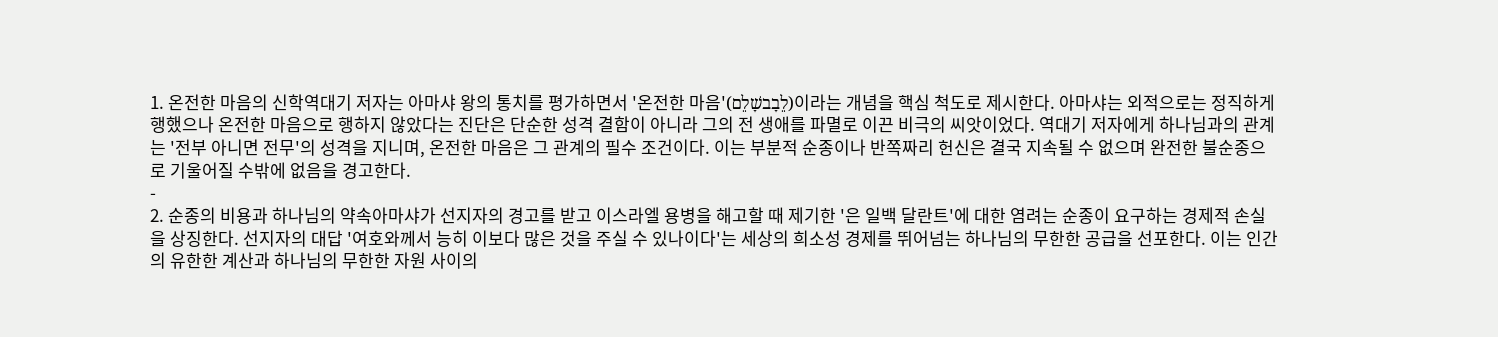1. 온전한 마음의 신학역대기 저자는 아마샤 왕의 통치를 평가하면서 '온전한 마음'(לֵבָבשָׁלֵם)이라는 개념을 핵심 척도로 제시한다. 아마샤는 외적으로는 정직하게 행했으나 온전한 마음으로 행하지 않았다는 진단은 단순한 성격 결함이 아니라 그의 전 생애를 파멸로 이끈 비극의 씨앗이었다. 역대기 저자에게 하나님과의 관계는 '전부 아니면 전무'의 성격을 지니며, 온전한 마음은 그 관계의 필수 조건이다. 이는 부분적 순종이나 반쪽짜리 헌신은 결국 지속될 수 없으며 완전한 불순종으로 기울어질 수밖에 없음을 경고한다.
-
2. 순종의 비용과 하나님의 약속아마샤가 선지자의 경고를 받고 이스라엘 용병을 해고할 때 제기한 '은 일백 달란트'에 대한 염려는 순종이 요구하는 경제적 손실을 상징한다. 선지자의 대답 '여호와께서 능히 이보다 많은 것을 주실 수 있나이다'는 세상의 희소성 경제를 뛰어넘는 하나님의 무한한 공급을 선포한다. 이는 인간의 유한한 계산과 하나님의 무한한 자원 사이의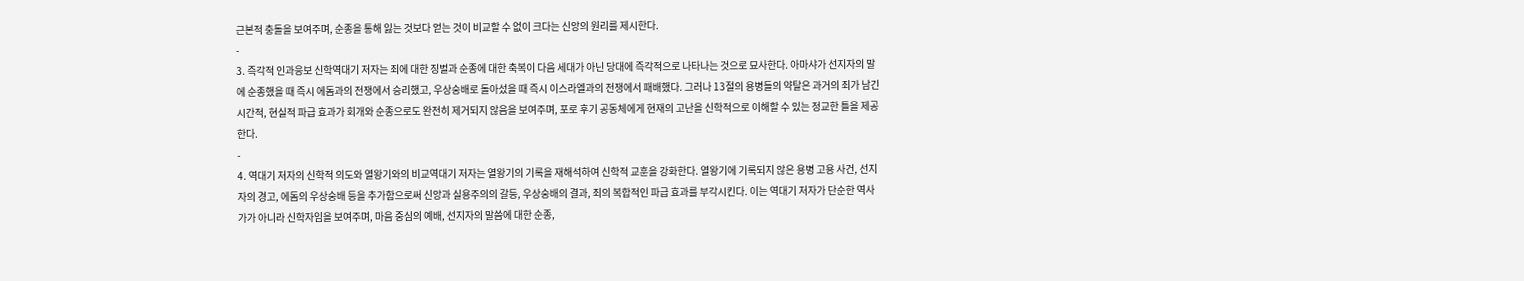근본적 충돌을 보여주며, 순종을 통해 잃는 것보다 얻는 것이 비교할 수 없이 크다는 신앙의 원리를 제시한다.
-
3. 즉각적 인과응보 신학역대기 저자는 죄에 대한 징벌과 순종에 대한 축복이 다음 세대가 아닌 당대에 즉각적으로 나타나는 것으로 묘사한다. 아마샤가 선지자의 말에 순종했을 때 즉시 에돔과의 전쟁에서 승리했고, 우상숭배로 돌아섰을 때 즉시 이스라엘과의 전쟁에서 패배했다. 그러나 13절의 용병들의 약탈은 과거의 죄가 남긴 시간적, 현실적 파급 효과가 회개와 순종으로도 완전히 제거되지 않음을 보여주며, 포로 후기 공동체에게 현재의 고난을 신학적으로 이해할 수 있는 정교한 틀을 제공한다.
-
4. 역대기 저자의 신학적 의도와 열왕기와의 비교역대기 저자는 열왕기의 기록을 재해석하여 신학적 교훈을 강화한다. 열왕기에 기록되지 않은 용병 고용 사건, 선지자의 경고, 에돔의 우상숭배 등을 추가함으로써 신앙과 실용주의의 갈등, 우상숭배의 결과, 죄의 복합적인 파급 효과를 부각시킨다. 이는 역대기 저자가 단순한 역사가가 아니라 신학자임을 보여주며, 마음 중심의 예배, 선지자의 말씀에 대한 순종,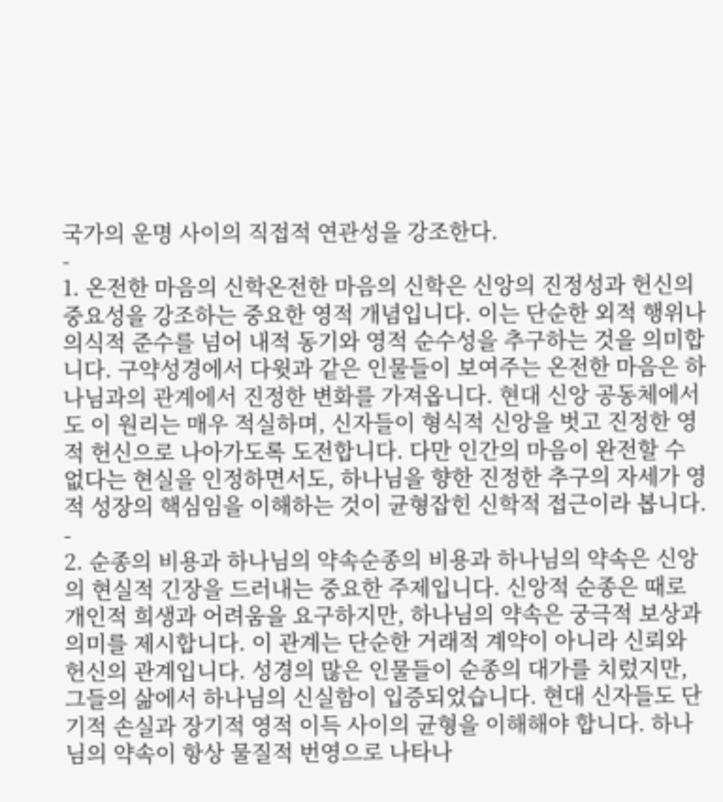국가의 운명 사이의 직접적 연관성을 강조한다.
-
1. 온전한 마음의 신학온전한 마음의 신학은 신앙의 진정성과 헌신의 중요성을 강조하는 중요한 영적 개념입니다. 이는 단순한 외적 행위나 의식적 준수를 넘어 내적 동기와 영적 순수성을 추구하는 것을 의미합니다. 구약성경에서 다윗과 같은 인물들이 보여주는 온전한 마음은 하나님과의 관계에서 진정한 변화를 가져옵니다. 현대 신앙 공동체에서도 이 원리는 매우 적실하며, 신자들이 형식적 신앙을 벗고 진정한 영적 헌신으로 나아가도록 도전합니다. 다만 인간의 마음이 완전할 수 없다는 현실을 인정하면서도, 하나님을 향한 진정한 추구의 자세가 영적 성장의 핵심임을 이해하는 것이 균형잡힌 신학적 접근이라 봅니다.
-
2. 순종의 비용과 하나님의 약속순종의 비용과 하나님의 약속은 신앙의 현실적 긴장을 드러내는 중요한 주제입니다. 신앙적 순종은 때로 개인적 희생과 어려움을 요구하지만, 하나님의 약속은 궁극적 보상과 의미를 제시합니다. 이 관계는 단순한 거래적 계약이 아니라 신뢰와 헌신의 관계입니다. 성경의 많은 인물들이 순종의 대가를 치렀지만, 그들의 삶에서 하나님의 신실함이 입증되었습니다. 현대 신자들도 단기적 손실과 장기적 영적 이득 사이의 균형을 이해해야 합니다. 하나님의 약속이 항상 물질적 번영으로 나타나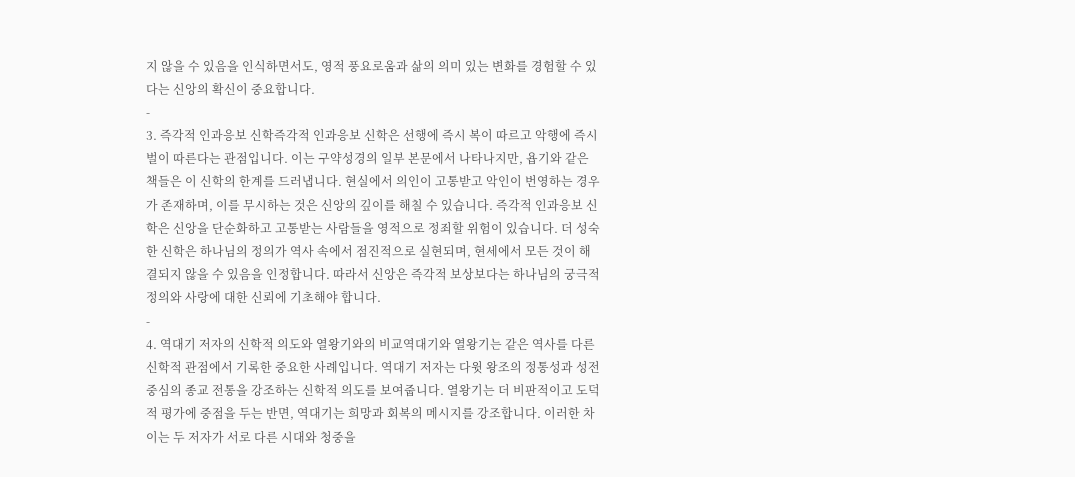지 않을 수 있음을 인식하면서도, 영적 풍요로움과 삶의 의미 있는 변화를 경험할 수 있다는 신앙의 확신이 중요합니다.
-
3. 즉각적 인과응보 신학즉각적 인과응보 신학은 선행에 즉시 복이 따르고 악행에 즉시 벌이 따른다는 관점입니다. 이는 구약성경의 일부 본문에서 나타나지만, 욥기와 같은 책들은 이 신학의 한계를 드러냅니다. 현실에서 의인이 고통받고 악인이 번영하는 경우가 존재하며, 이를 무시하는 것은 신앙의 깊이를 해칠 수 있습니다. 즉각적 인과응보 신학은 신앙을 단순화하고 고통받는 사람들을 영적으로 정죄할 위험이 있습니다. 더 성숙한 신학은 하나님의 정의가 역사 속에서 점진적으로 실현되며, 현세에서 모든 것이 해결되지 않을 수 있음을 인정합니다. 따라서 신앙은 즉각적 보상보다는 하나님의 궁극적 정의와 사랑에 대한 신뢰에 기초해야 합니다.
-
4. 역대기 저자의 신학적 의도와 열왕기와의 비교역대기와 열왕기는 같은 역사를 다른 신학적 관점에서 기록한 중요한 사례입니다. 역대기 저자는 다윗 왕조의 정통성과 성전 중심의 종교 전통을 강조하는 신학적 의도를 보여줍니다. 열왕기는 더 비판적이고 도덕적 평가에 중점을 두는 반면, 역대기는 희망과 회복의 메시지를 강조합니다. 이러한 차이는 두 저자가 서로 다른 시대와 청중을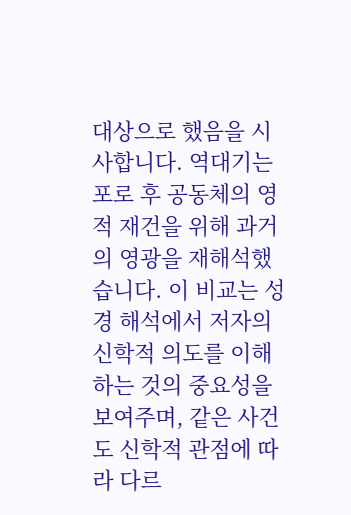대상으로 했음을 시사합니다. 역대기는 포로 후 공동체의 영적 재건을 위해 과거의 영광을 재해석했습니다. 이 비교는 성경 해석에서 저자의 신학적 의도를 이해하는 것의 중요성을 보여주며, 같은 사건도 신학적 관점에 따라 다르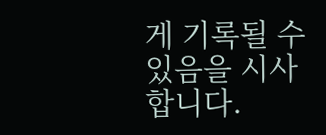게 기록될 수 있음을 시사합니다.